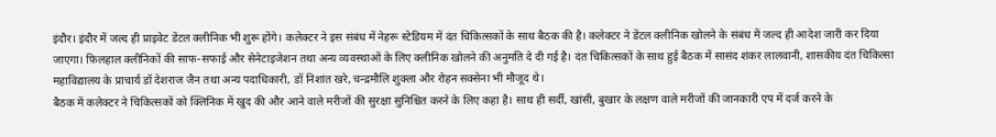इंदौर। इंदौर में जल्द ही प्राइवेट डेंटल क्लीनिक भी शुरू होंगे। कलेक्टर ने इस संबंध में नेहरू स्टेडियम में दंत चिकित्सकों के साथ बैठक की है। कलेक्टर ने डेंटल क्लीनिक खोलने के संबंध में जल्द ही आदेश जारी कर दिया जाएगा। फ़िलहाल क्लीनिकों की साफ-सफाई और सेनेटाइजेशन तथा अन्य व्यवस्थाओं के लिए क्लीनिक खोलने की अनुमति दे दी गई है। दंत चिकित्सकों के साथ हुई बैठक में सासंद शंकर लालवानी, शासकीय दंत चिकित्सा महाविद्यालय के प्राचार्य डॉ देशराज जैन तथा अन्य पदाधिकारी, डॉ निशांत खरे, चन्द्रमौलि शुक्ला और रोहन सक्सेना भी मौजूद थे।
बैठक में कलेक्टर ने चिकित्सकों को क्लिनिक में खुद की और आने वाले मरीजों की सुरक्षा सुनिश्चित करने के लिए कहा है। साथ ही सर्दी, खांसी, बुखार के लक्षण वाले मरीजों की जानकारी एप में दर्ज करने के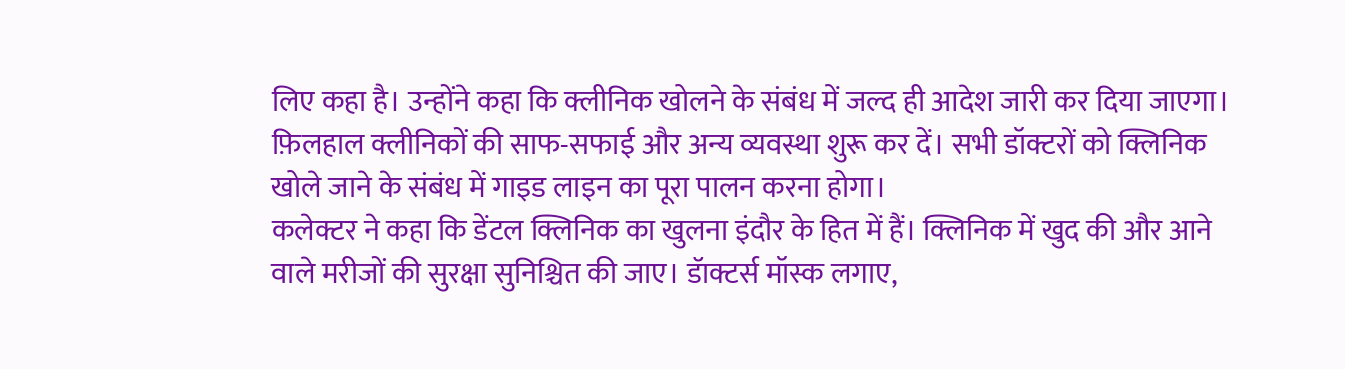लिए कहा है। उन्होंने कहा कि क्लीनिक खोलने के संबंध में जल्द ही आदेश जारी कर दिया जाएगा। फ़िलहाल क्लीनिकों की साफ-सफाई और अन्य व्यवस्था शुरू कर दें। सभी डॉक्टरों को क्लिनिक खोले जाने के संबंध में गाइड लाइन का पूरा पालन करना होगा।
कलेक्टर ने कहा कि डेंटल क्लिनिक का खुलना इंदौर के हित में हैं। क्लिनिक में खुद की और आने वाले मरीजों की सुरक्षा सुनिश्चित की जाए। डॅाक्टर्स मॉस्क लगाए,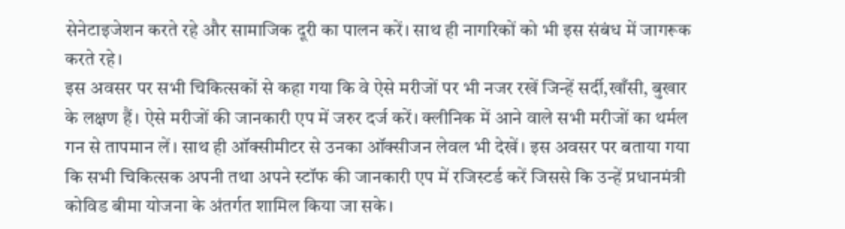सेनेटाइजेशन करते रहे और सामाजिक दूरी का पालन करें। साथ ही नागरिकों को भी इस संबंध में जागरूक करते रहे।
इस अवसर पर सभी चिकित्सकों से कहा गया कि वे ऐसे मरीजों पर भी नजर रखें जिन्हें सर्दी,खाँसी, बुखार के लक्षण हैं। ऐसे मरीजों की जानकारी एप में जरुर दर्ज करें। क्लीनिक में आने वाले सभी मरीजों का थर्मल गन से तापमान लें। साथ ही ऑक्सीमीटर से उनका ऑक्सीजन लेवल भी देखें। इस अवसर पर बताया गया कि सभी चिकित्सक अपनी तथा अपने स्टॉफ की जानकारी एप में रजिस्टर्ड करें जिससे कि उन्हें प्रधानमंत्री कोविड बीमा योजना के अंतर्गत शामिल किया जा सके।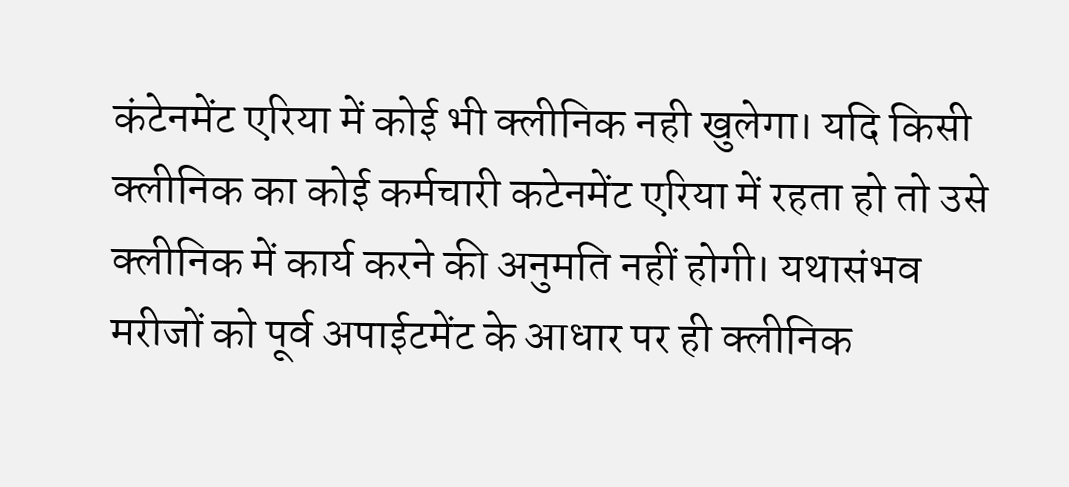कंटेनमेंट एरिया में कोई भी क्लीनिक नही खुलेगा। यदि किसी क्लीनिक का कोई कर्मचारी कटेनमेंट एरिया में रहता हो तो उसे क्लीनिक में कार्य करने की अनुमति नहीं होगी। यथासंभव मरीजों को पूर्व अपाईटमेंट के आधार पर ही क्लीनिक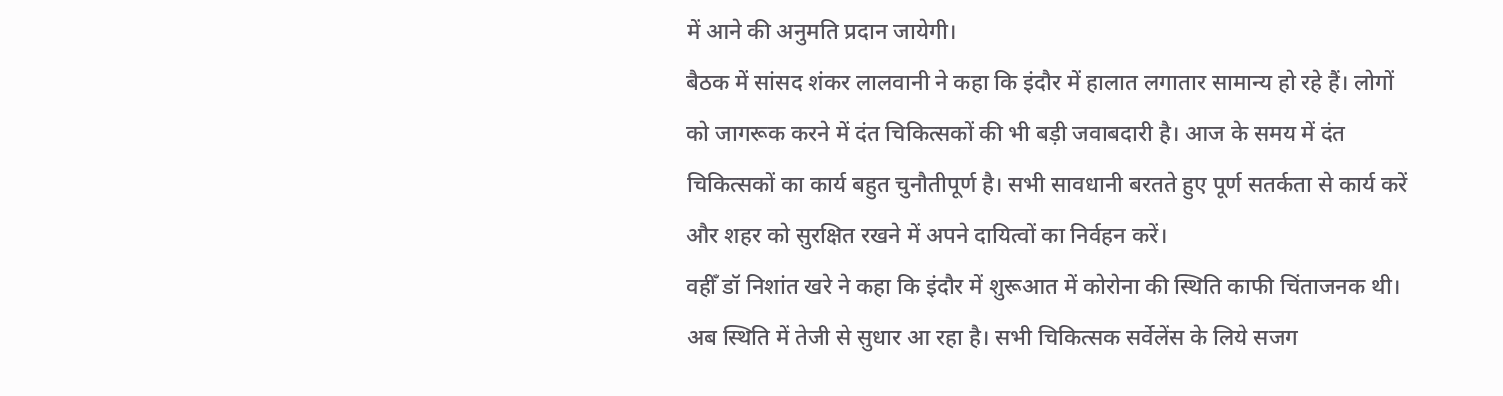में आने की अनुमति प्रदान जायेगी।
बैठक में सांसद शंकर लालवानी ने कहा कि इंदौर में हालात लगातार सामान्य हो रहे हैं। लोगों को जागरूक करने में दंत चिकित्सकों की भी बड़ी जवाबदारी है। आज के समय में दंत चिकित्सकों का कार्य बहुत चुनौतीपूर्ण है। सभी सावधानी बरतते हुए पूर्ण सतर्कता से कार्य करें और शहर को सुरक्षित रखने में अपने दायित्वों का निर्वहन करें।
वहीँ डॉ निशांत खरे ने कहा कि इंदौर में शुरूआत में कोरोना की स्थिति काफी चिंताजनक थी। अब स्थिति में तेजी से सुधार आ रहा है। सभी चिकित्सक सर्वेलेंस के लिये सजग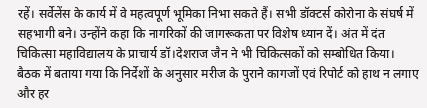रहें। सर्वेलेंस के कार्य में वे महत्वपूर्ण भूमिका निभा सकते हैं। सभी डॉक्टर्स कोरोना के संघर्ष में सहभागी बने। उन्होंने कहा कि नागरिकों की जागरूकता पर विशेष ध्यान दें। अंत में दंत चिकित्सा महाविद्यालय के प्राचार्य डॉ।देशराज जैन ने भी चिकित्सकों को सम्बोधित किया।
बैठक में बताया गया कि निर्देशों के अनुसार मरीज के पुराने कागजों एवं रिपोर्ट को हाथ न लगाए और हर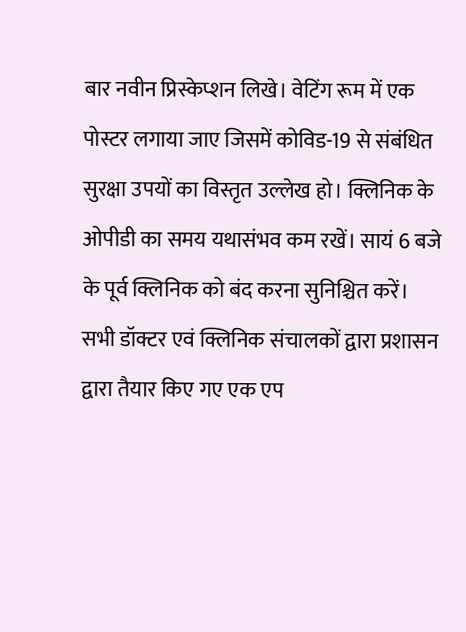बार नवीन प्रिस्केप्शन लिखे। वेटिंग रूम में एक पोस्टर लगाया जाए जिसमें कोविड-19 से संबंधित सुरक्षा उपयों का विस्तृत उल्लेख हो। क्लिनिक के ओपीडी का समय यथासंभव कम रखें। सायं 6 बजे के पूर्व क्लिनिक को बंद करना सुनिश्चित करें। सभी डॉक्टर एवं क्लिनिक संचालकों द्वारा प्रशासन द्वारा तैयार किए गए एक एप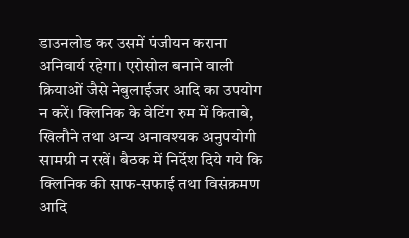डाउनलोड कर उसमें पंजीयन कराना अनिवार्य रहेगा। एरोसोल बनाने वाली क्रियाओं जैसे नेबुलाईजर आदि का उपयोग न करें। क्लिनिक के वेटिंग रुम में किताबे, खिलौने तथा अन्य अनावश्यक अनुपयोगी सामग्री न रखें। बैठक में निर्देश दिये गये कि क्लिनिक की साफ-सफाई तथा विसंक्रमण आदि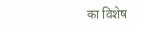का विशेष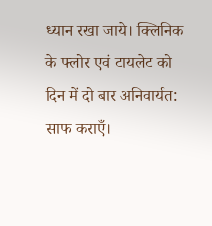ध्यान रखा जाये। क्लिनिक के फ्लोर एवं टायलेट को दिन में दो बार अनिवार्यत: साफ कराएँ।